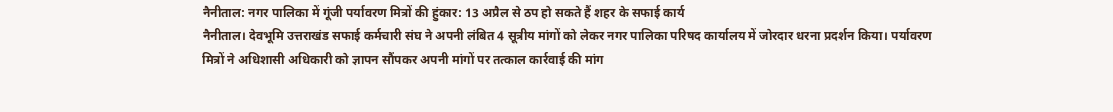नैनीताल: नगर पालिका में गूंजी पर्यावरण मित्रों की हुंकार: 13 अप्रैल से ठप हो सकते हैं शहर के सफाई कार्य
नैनीताल। देवभूमि उत्तराखंड सफाई कर्मचारी संघ ने अपनी लंबित 4 सूत्रीय मांगों को लेकर नगर पालिका परिषद कार्यालय में जोरदार धरना प्रदर्शन किया। पर्यावरण मित्रों ने अधिशासी अधिकारी को ज्ञापन सौंपकर अपनी मांगों पर तत्काल कार्रवाई की मांग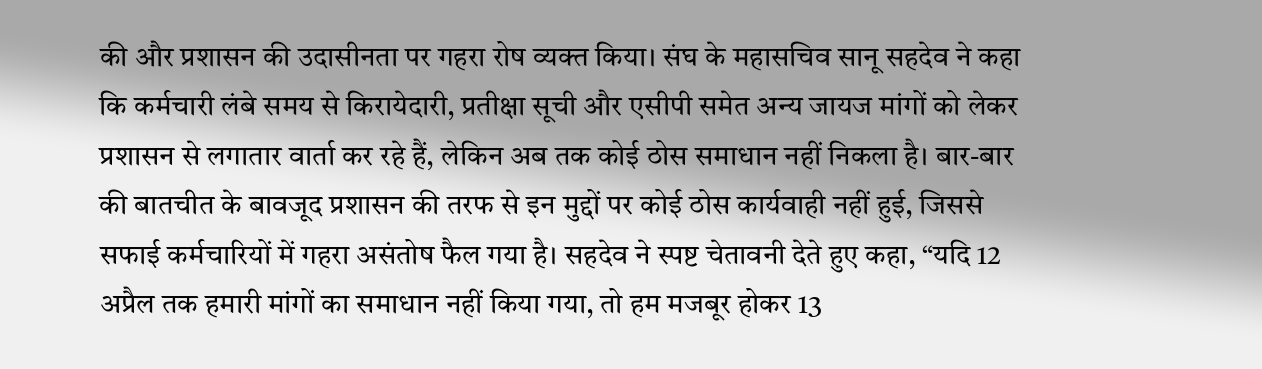की और प्रशासन की उदासीनता पर गहरा रोष व्यक्त किया। संघ के महासचिव सानू सहदेव ने कहा कि कर्मचारी लंबे समय से किरायेदारी, प्रतीक्षा सूची और एसीपी समेत अन्य जायज मांगों को लेकर प्रशासन से लगातार वार्ता कर रहे हैं, लेकिन अब तक कोई ठोस समाधान नहीं निकला है। बार-बार की बातचीत के बावजूद प्रशासन की तरफ से इन मुद्दों पर कोई ठोस कार्यवाही नहीं हुई, जिससे सफाई कर्मचारियों में गहरा असंतोष फैल गया है। सहदेव ने स्पष्ट चेतावनी देते हुए कहा, “यदि 12 अप्रैल तक हमारी मांगों का समाधान नहीं किया गया, तो हम मजबूर होकर 13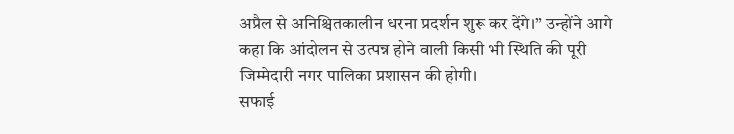अप्रैल से अनिश्चितकालीन धरना प्रदर्शन शुरू कर देंगे।” उन्होंने आगे कहा कि आंदोलन से उत्पन्न होने वाली किसी भी स्थिति की पूरी जिम्मेदारी नगर पालिका प्रशासन की होगी।
सफाई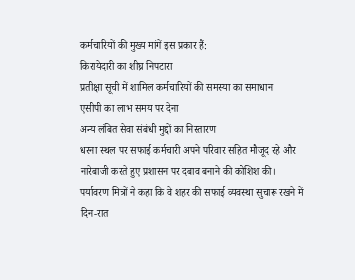कर्मचारियों की मुख्य मांगें इस प्रकार हैं:
किरायेदारी का शीघ्र निपटारा
प्रतीक्षा सूची में शामिल कर्मचारियों की समस्या का समाधान
एसीपी का लाभ समय पर देना
अन्य लंबित सेवा संबंधी मुद्दों का निस्तारण
धरना स्थल पर सफाई कर्मचारी अपने परिवार सहित मौजूद रहे और नारेबाजी करते हुए प्रशासन पर दबाव बनाने की कोशिश की। पर्यावरण मित्रों ने कहा कि वे शहर की सफाई व्यवस्था सुचारू रखने में दिन-रात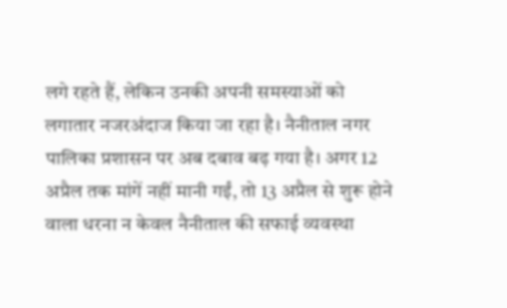लगे रहते हैं, लेकिन उनकी अपनी समस्याओं को लगातार नजरअंदाज किया जा रहा है। नैनीताल नगर पालिका प्रशासन पर अब दबाव बढ़ गया है। अगर 12 अप्रैल तक मांगें नहीं मानी गईं, तो 13 अप्रैल से शुरू होने वाला धरना न केवल नैनीताल की सफाई व्यवस्था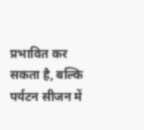प्रभावित कर सकता है, बल्कि पर्यटन सीजन में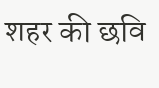शहर की छवि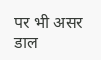पर भी असर डाल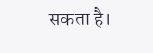सकता है।